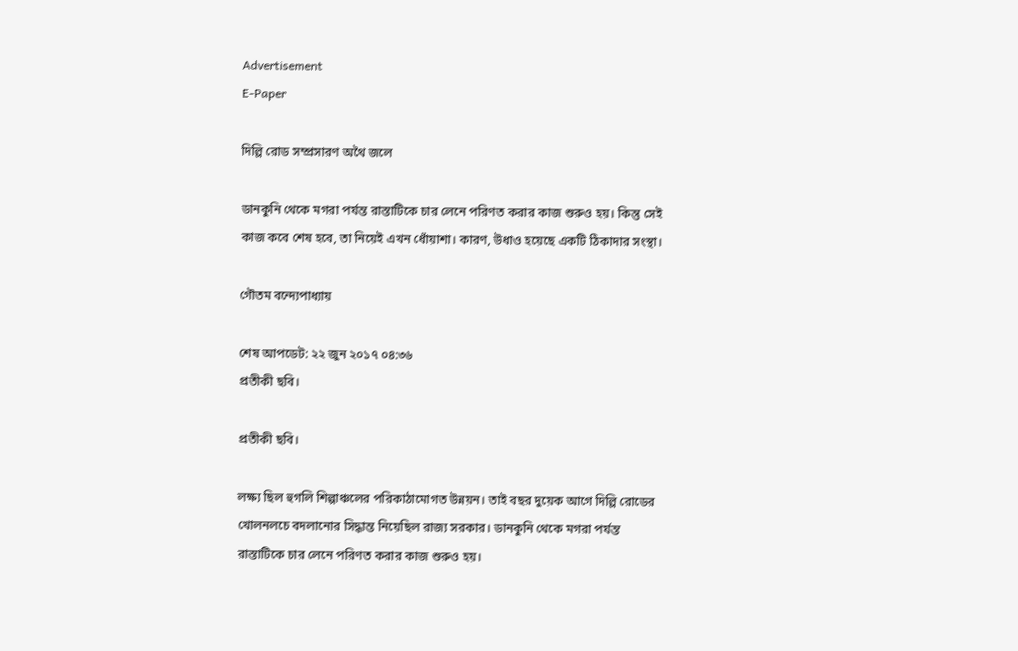Advertisement
E-Paper

দিল্লি রোড সম্প্রসারণ অথৈ জলে

ডানকুনি থেকে মগরা পর্যন্ত রাস্তাটিকে চার লেনে পরিণত করার কাজ শুরুও হয়। কিন্তু সেই কাজ কবে শেষ হবে, তা নিয়েই এখন ধোঁয়াশা। কারণ, উধাও হয়েছে একটি ঠিকাদার সংস্থা।

গৌতম বন্দ্যেপাধ্যায়

শেষ আপডেট: ২২ জুন ২০১৭ ০৪:৩৬
প্রতীকী ছবি।

প্রতীকী ছবি।

লক্ষ্য ছিল হুগলি শিল্পাঞ্চলের পরিকাঠামোগত উন্নয়ন। তাই বছর দুয়েক আগে দিল্লি রোডের খোলনলচে বদলানোর সিদ্ধান্ত নিয়েছিল রাজ্য সরকার। ডানকুনি থেকে মগরা পর্যন্ত রাস্তাটিকে চার লেনে পরিণত করার কাজ শুরুও হয়।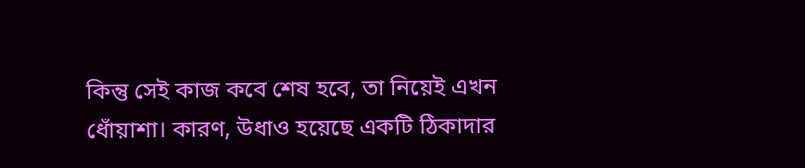কিন্তু সেই কাজ কবে শেষ হবে, তা নিয়েই এখন ধোঁয়াশা। কারণ, উধাও হয়েছে একটি ঠিকাদার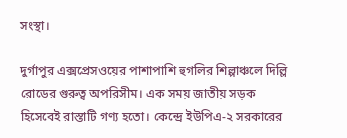সংস্থা।

দুর্গাপুর এক্সপ্রেসওয়ের পাশাপাশি হুগলির শিল্পাঞ্চলে দিল্লি রোডের গুরুত্ব অপরিসীম। এক সময় জাতীয় সড়ক হিসেবেই রাস্তাটি গণ্য হতো। কেন্দ্রে ইউপিএ-২ সরকারের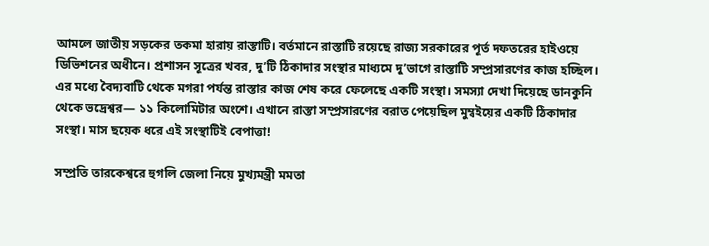আমলে জাতীয় সড়কের তকমা হারায় রাস্তাটি। বর্তমানে রাস্তাটি রয়েছে রাজ্য সরকারের পূর্ত দফতরের হাইওয়ে ডিভিশনের অধীনে। প্রশাসন সূত্রের খবর, দু’টি ঠিকাদার সংস্থার মাধ্যমে দু’ভাগে রাস্তাটি সম্প্রসারণের কাজ হচ্ছিল। এর মধ্যে বৈদ্যবাটি থেকে মগরা পর্যন্ত রাস্তার কাজ শেষ করে ফেলেছে একটি সংস্থা। সমস্যা দেখা দিয়েছে ডানকুনি থেকে ভদ্রেশ্বর— ১১ কিলোমিটার অংশে। এখানে রাস্তা সম্প্রসারণের বরাত পেয়েছিল মুম্বইয়ের একটি ঠিকাদার সংস্থা। মাস ছয়েক ধরে এই সংস্থাটিই বেপাত্তা!

সম্প্রতি তারকেশ্বরে হুগলি জেলা নিয়ে মুখ্যমন্ত্রী মমতা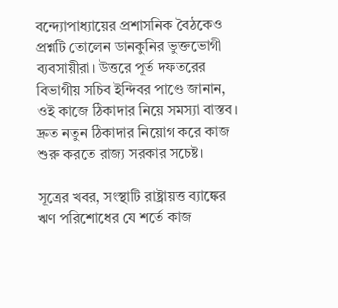বন্দ্যোপাধ্যায়ের প্রশাসনিক বৈঠকেও প্রশ্নটি তোলেন ডানকুনির ভুক্তভোগী ব্যবসায়ীরা। উত্তরে পূর্ত দফতরের বিভাগীয় সচিব ইন্দিবর পাণ্ডে জানান, ওই কাজে ঠিকাদার নিয়ে সমস্যা বাস্তব। দ্রুত নতুন ঠিকাদার নিয়োগ করে কাজ শুরু করতে রাজ্য সরকার সচেষ্ট।

সূত্রের খবর, সংস্থাটি রাষ্ট্রায়ত্ত ব্যাঙ্কের ঋণ পরিশোধের যে শর্তে কাজ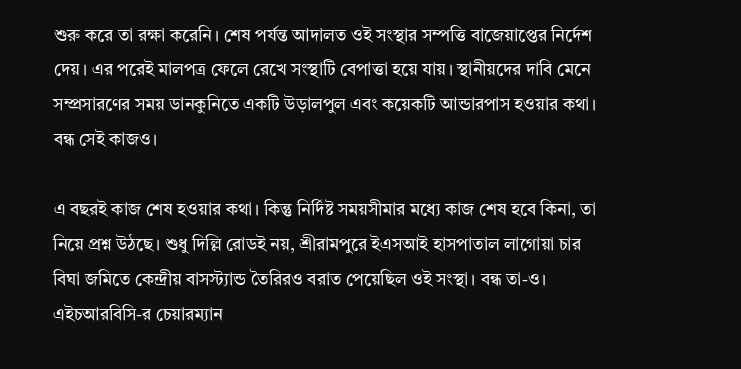শুরু করে তা রক্ষা করেনি। শেষ পর্যন্ত আদালত ওই সংস্থার সম্পত্তি বাজেয়াপ্তের নির্দেশ দেয়। এর পরেই মালপত্র ফেলে রেখে সংস্থাটি বেপাত্তা হয়ে যায়। স্থানীয়দের দাবি মেনে সম্প্রসারণের সময় ডানকুনিতে একটি উড়ালপুল এবং কয়েকটি আন্ডারপাস হওয়ার কথা। বন্ধ সেই কাজও।

এ বছরই কাজ শেষ হওয়ার কথা। কিন্তু নির্দিষ্ট সময়সীমার মধ্যে কাজ শেষ হবে কিনা, তা নিয়ে প্রশ্ন উঠছে। শুধু দিল্লি রোডই নয়, শ্রীরামপুরে ইএসআই হাসপাতাল লাগোয়া চার বিঘা জমিতে কেন্দ্রীয় বাসস্ট্যান্ড তৈরিরও বরাত পেয়েছিল ওই সংস্থা। বন্ধ তা-ও। এইচআরবিসি-র চেয়ারম্যান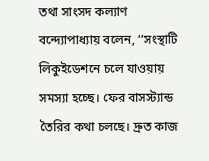তথা সাংসদ কল্যাণ বন্দ্যোপাধ্যায় বলেন, ‘‘সংস্থাটি লিকুইডেশনে চলে যাওয়ায় সমস্যা হচ্ছে। ফের বাসস্ট্যান্ড তৈরির কথা চলছে। দ্রুত কাজ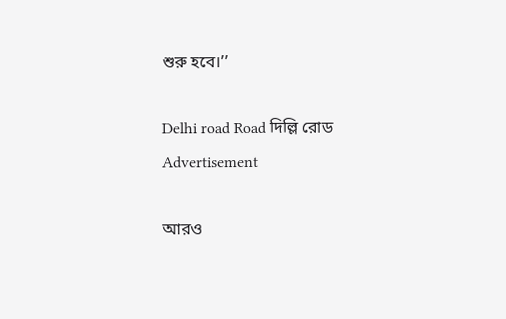শুরু হবে।’’

Delhi road Road দিল্লি রোড
Advertisement

আরও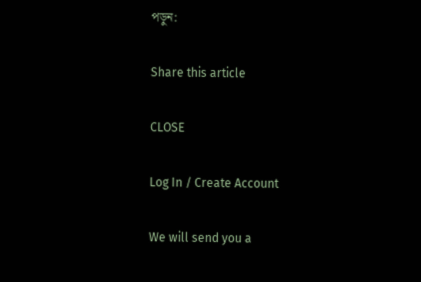পড়ুন:

Share this article

CLOSE

Log In / Create Account

We will send you a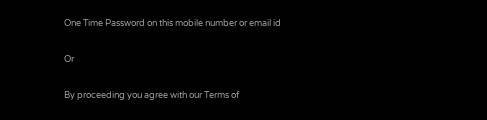One Time Password on this mobile number or email id

Or

By proceeding you agree with our Terms of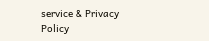service & Privacy Policy